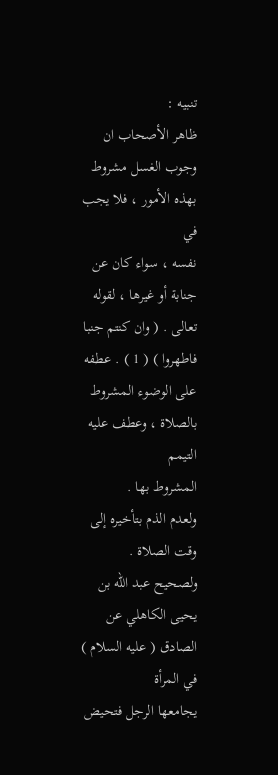تنبيه :
ظاهر الأصحاب ان وجوب الغسل مشروط بهذه الأمور ، فلا يجب في
نفسه ، سواء كان عن جنابة أو غيرها ، لقوله تعالى . ( وان كنتم جنبا
فاطهروا ) ( 1 ) . عطفه على الوضوء المشروط بالصلاة ، وعطف عليه التيمم
المشروط بها .
ولعدم الذم بتأخيره إلى وقت الصلاة .
ولصحيح عبد الله بن يحيى الكاهلي عن الصادق ( عليه السلام ) في المرأة
يجامعها الرجل فتحيض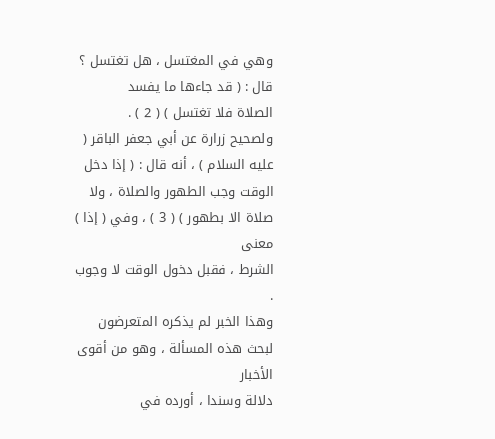وهي في المغتسل ، هل تغتسل ؟ قال : ( قد جاءها ما يفسد
الصلاة فلا تغتسل ) ( 2 ) .
ولصحيح زرارة عن أبي جعفر الباقر ( عليه السلام ) ، أنه قال : ( إذا دخل
الوقت وجب الطهور والصلاة ، ولا صلاة الا بطهور ) ( 3 ) ، وفي ( إذا ) معنى
الشرط ، فقبل دخول الوقت لا وجوب .
وهذا الخبر لم يذكره المتعرضون لبحث هذه المسألة ، وهو من أقوى الأخبار
دلالة وسندا ، أورده في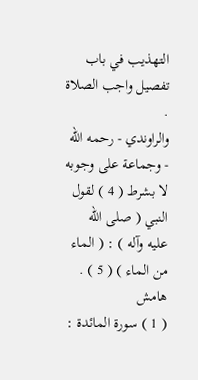التهذيب في باب تفصيل واجب الصلاة .
والراوندي - رحمه الله - وجماعة على وجوبه لا بشرط ( 4 ) لقول النبي ( صلى الله
عليه وآله ) : ( الماء من الماء ) ( 5 ) .
هامش
( 1 ) سورة المائدة :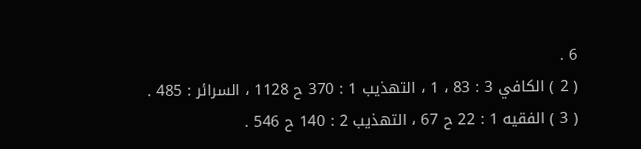6 .
( 2 ) الكافي 3 : 83 ، 1 ، التهذيب 1 : 370 ح 1128 ، السرائر : 485 .
( 3 ) الفقيه 1 : 22 ح 67 ، التهذيب 2 : 140 ح 546 .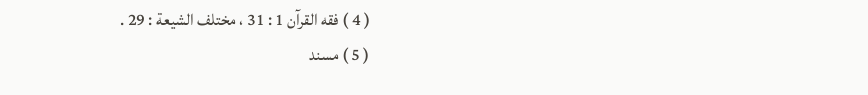( 4 ) فقه القرآن 1 : 31 ، مختلف الشيعة : 29 .
( 5 ) مسند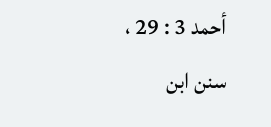أحمد 3 : 29 ، سنن ابن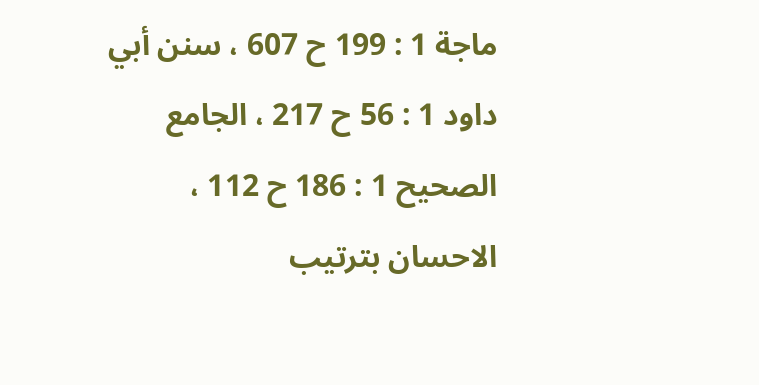ماجة 1 : 199 ح 607 ، سنن أبي داود 1 : 56 ح 217 ، الجامع
الصحيح 1 : 186 ح 112 ، الاحسان بترتيب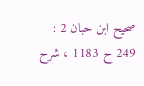صحيح ابن حبان 2 : 249 ح 1183 ، شرح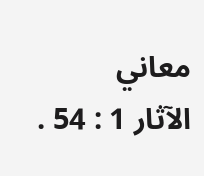معاني
الآثار 1 : 54 .